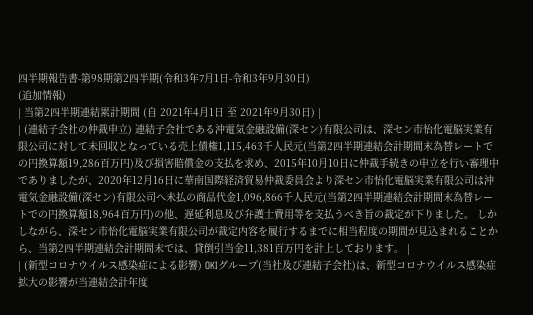四半期報告書-第98期第2四半期(令和3年7月1日-令和3年9月30日)
(追加情報)
| 当第2四半期連結累計期間 (自 2021年4月1日 至 2021年9月30日) |
| (連結子会社の仲裁申立) 連結子会社である沖電気金融設備(深セン)有限公司は、深セン市怡化電脳実業有限公司に対して未回収となっている売上債権1,115,463千人民元(当第2四半期連結会計期間末為替レートでの円換算額19,286百万円)及び損害賠償金の支払を求め、2015年10月10日に仲裁手続きの申立を行い審理中でありましたが、2020年12月16日に華南国際経済貿易仲裁委員会より深セン市怡化電脳実業有限公司は沖電気金融設備(深セン)有限公司へ未払の商品代金1,096,866千人民元(当第2四半期連結会計期間末為替レートでの円換算額18,964百万円)の他、遅延利息及び弁護士費用等を支払うべき旨の裁定が下りました。 しかしながら、深セン市怡化電脳実業有限公司が裁定内容を履行するまでに相当程度の期間が見込まれることから、当第2四半期連結会計期間末では、貸倒引当金11,381百万円を計上しております。 |
| (新型コロナウイルス感染症による影響) OKIグループ(当社及び連結子会社)は、新型コロナウイルス感染症拡大の影響が当連結会計年度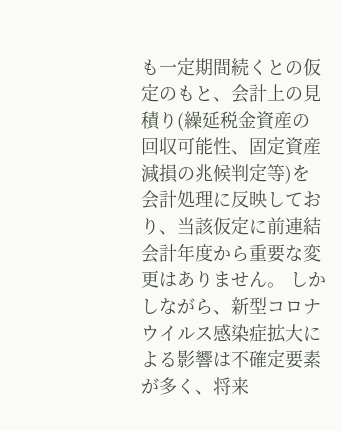も一定期間続くとの仮定のもと、会計上の見積り(繰延税金資産の回収可能性、固定資産減損の兆候判定等)を会計処理に反映しており、当該仮定に前連結会計年度から重要な変更はありません。 しかしながら、新型コロナウイルス感染症拡大による影響は不確定要素が多く、将来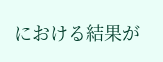における結果が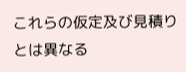これらの仮定及び見積りとは異なる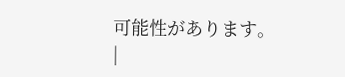可能性があります。 |